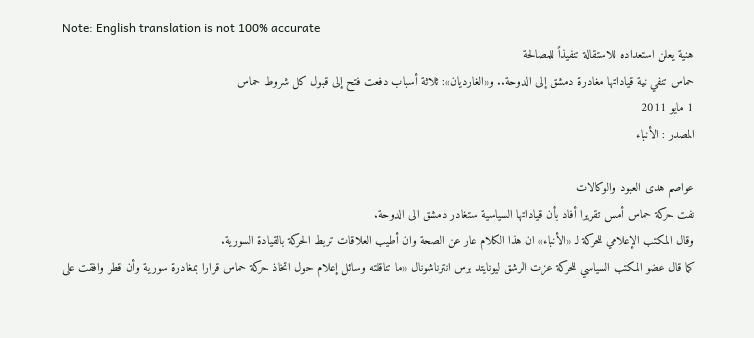Note: English translation is not 100% accurate
هنية يعلن استعداده للاستقالة تنفيذاً للمصالحة
حماس تنفي نية قياداتها مغادرة دمشق إلى الدوحة.. و«الغارديان»: ثلاثة أسباب دفعت فتح إلى قبول كل شروط حماس
1 مايو 2011
المصدر : الأنباء

عواصم هدى العبود والوكالات
نفت حركة حماس أمس تقريرا أفاد بأن قياداتها السياسية ستغادر دمشق الى الدوحة.
وقال المكتب الإعلامي للحركة لـ «الأنباء» ان هذا الكلام عار عن الصحة وان أطيب العلاقات تربط الحركة بالقيادة السورية.
كما قال عضو المكتب السياسي للحركة عزت الرشق ليونايتد برس انترناشونال «ما تناقلته وسائل إعلام حول اتخاذ حركة حماس قرارا بمغادرة سورية وأن قطر وافقت على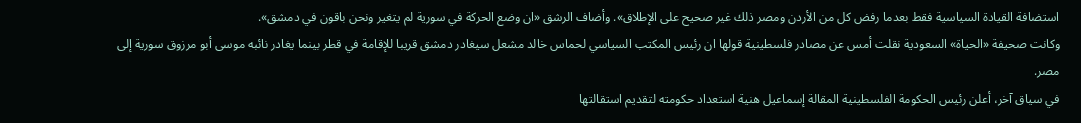استضافة القيادة السياسية فقط بعدما رفض كل من الأردن ومصر ذلك غير صحيح على الإطلاق». وأضاف الرشق «ان وضع الحركة في سورية لم يتغير ونحن باقون في دمشق».
وكانت صحيفة «الحياة» السعودية نقلت أمس عن مصادر فلسطينية قولها ان رئيس المكتب السياسي لحماس خالد مشعل سيغادر دمشق قريبا للإقامة في قطر بينما يغادر نائبه موسى أبو مرزوق سورية إلى مصر.
في سياق آخر، أعلن رئيس الحكومة الفلسطينية المقالة إسماعيل هنية استعداد حكومته لتقديم استقالتها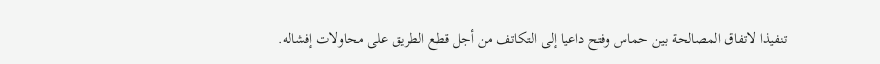تنفيذا لاتفاق المصالحة بين حماس وفتح داعيا إلى التكاتف من أجل قطع الطريق على محاولات إفشاله.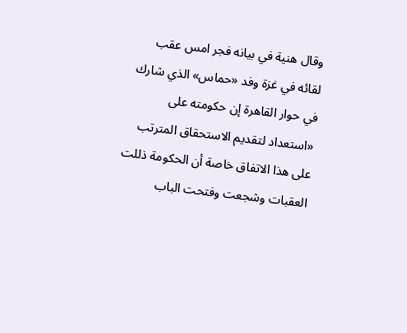وقال هنية في بيانه فجر امس عقب لقائه في غزة وفد «حماس» الذي شارك في حوار القاهرة إن حكومته على «استعداد لتقديم الاستحقاق المترتب على هذا الاتفاق خاصة أن الحكومة ذللت العقبات وشجعت وفتحت الباب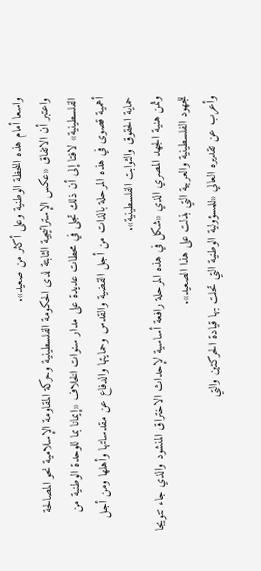واسعا أمام هذه اللحظة الوطنية وعلى أكثر من صعيد».
واعتبر أن الاتفاق «عكس الإستراتيجية الثابتة لدى الحكومة الفلسطينية وحركة المقاومة الإسلامية نحو المصالحة الفلسطينية» لافتا إلى أن ذلك تجلى في محطات عديدة على مدار سنوات الخلاف «إيمانا بما للوحدة الوطنية من أهمية قصوى في هذه المرحلة بالذات من أجل القضية والقدس وحمايتها والدفاع عن مقدساتها وأهلها ومن أجل حماية الحقوق والثوابت الفلسطينية».
وثمن هنية الجهد المصري الذي «شكل في هذه المرحلة رافعة أساسية لإحداث الاختراق المنشود والذي جاء تتويجا للجهود الفلسطينية والعربية التي بذلت على هذا الصعيد».
وأعرب عن تقديره العالي «للمسؤولية الوطنية التي تحلت بها قيادة الحركتين والتي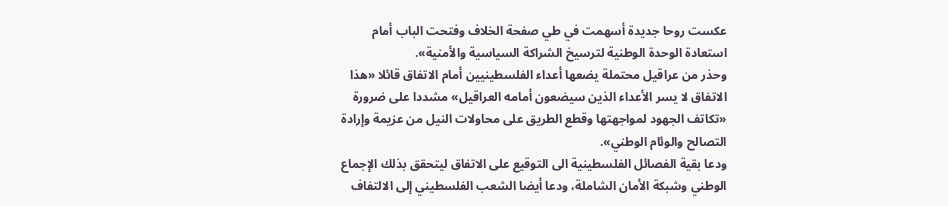عكست روحا جديدة أسهمت في طي صفحة الخلاف وفتحت الباب أمام استعادة الوحدة الوطنية لترسيخ الشراكة السياسية والأمنية».
وحذر من عراقيل محتملة يضعها أعداء الفلسطينيين أمام الاتفاق قائلا «هذا الاتفاق لا يسر الأعداء الذين سيضعون أمامه العراقيل» مشددا على ضرورة «تكاتف الجهود لمواجهتها وقطع الطريق على محاولات النيل من عزيمة وإرادة التصالح والوئام الوطني».
ودعا بقية الفصائل الفلسطينية الى التوقيع على الاتفاق ليتحقق بذلك الإجماع الوطني وشبكة الأمان الشاملة، ودعا أيضا الشعب الفلسطيني إلى الالتفاف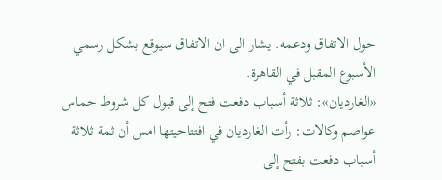حول الاتفاق ودعمه. يشار الى ان الاتفاق سيوقع بشكل رسمي الأسبوع المقبل في القاهرة.
«الغارديان»: ثلاثة أسباب دفعت فتح إلى قبول كل شروط حماس
عواصم وكالات: رأت الغارديان في افتتاحيتها امس أن ثمة ثلاثة أسباب دفعت بفتح إلى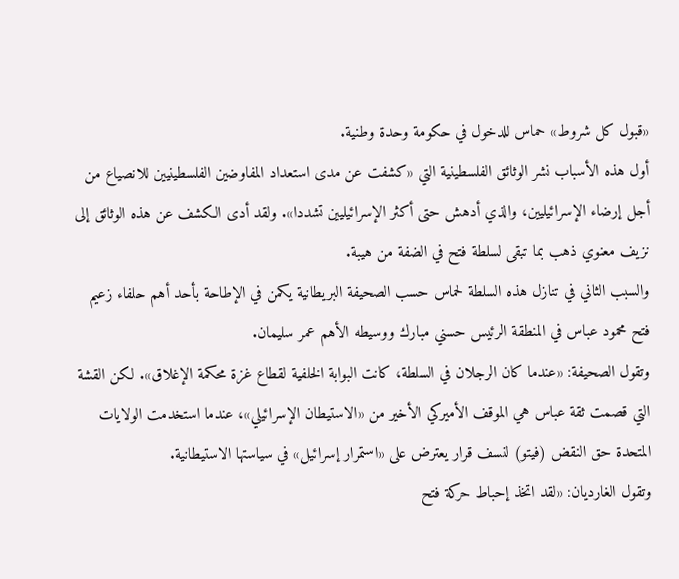«قبول كل شروط» حماس للدخول في حكومة وحدة وطنية.
أول هذه الأسباب نشر الوثائق الفلسطينية التي «كشفت عن مدى استعداد المفاوضين الفلسطينيين للانصياع من أجل إرضاء الإسرائيليين، والذي أدهش حتى أكثر الإسرائيليين تشددا». ولقد أدى الكشف عن هذه الوثائق إلى نزيف معنوي ذهب بما تبقى لسلطة فتح في الضفة من هيبة.
والسبب الثاني في تنازل هذه السلطة لحماس حسب الصحيفة البريطانية يكمن في الإطاحة بأحد أهم حلفاء زعيم فتح محمود عباس في المنطقة الرئيس حسني مبارك ووسيطه الأهم عمر سليمان.
وتقول الصحيفة: «عندما كان الرجلان في السلطة، كانت البوابة الخلفية لقطاع غزة محكمة الإغلاق». لكن القشة التي قصمت ثقة عباس هي الموقف الأميركي الأخير من «الاستيطان الإسرائيلي»، عندما استخدمت الولايات المتحدة حق النقض (فيتو) لنسف قرار يعترض على «استمرار إسرائيل» في سياستها الاستيطانية.
وتقول الغارديان: «لقد اتخذ إحباط حركة فتح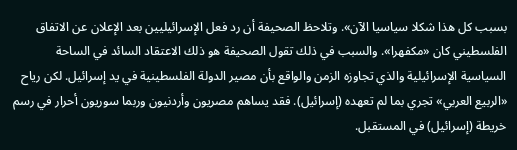بسبب كل هذا شكلا سياسيا الآن». وتلاحظ الصحيفة أن رد فعل الإسرائيليين بعد الإعلان عن الاتفاق الفلسطيني كان «مكفهرا». والسبب في ذلك تقول الصحيفة هو ذلك الاعتقاد السائد في الساحة السياسية الإسرائيلية والذي تجاوزه الزمن والواقع بأن مصير الدولة الفلسطينية في يد إسرائيل. لكن رياح «الربيع العربي» تجري بما لم تعهده (إسرائيل). فقد يساهم مصريون وأردنيون وربما سوريون أحرار في رسم خريطة (إسرائيل) في المستقبل.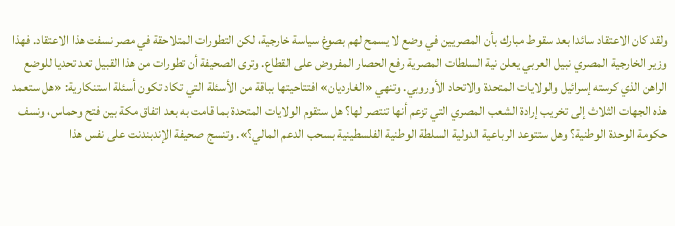ولقد كان الاعتقاد سائدا بعد سقوط مبارك بأن المصريين في وضع لا يسمح لهم بصوغ سياسة خارجية، لكن التطورات المتلاحقة في مصر نسفت هذا الاعتقاد. فهذا وزير الخارجية المصري نبيل العربي يعلن نية السلطات المصرية رفع الحصار المفروض على القطاع. وترى الصحيفة أن تطورات من هذا القبيل تعد تحديا للوضع الراهن الذي كرسته إسرائيل والولايات المتحدة والاتحاد الأوروبي. وتنهي «الغارديان» افتتاحيتها بباقة من الأسئلة التي تكاد تكون أسئلة استنكارية: «هل ستعمد هذه الجهات الثلاث إلى تخريب إرادة الشعب المصري التي تزعم أنها تنتصر لها؟ هل ستقوم الولايات المتحدة بما قامت به بعد اتفاق مكة بين فتح وحماس، ونسف حكومة الوحدة الوطنية؟ وهل ستتوعد الرباعية الدولية السلطة الوطنية الفلسطينية بسحب الدعم المالي؟». وتنسج صحيفة الإندبندنت على نفس هذا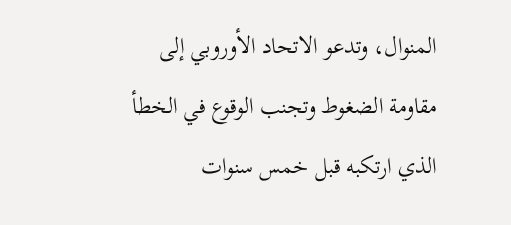المنوال، وتدعو الاتحاد الأوروبي إلى مقاومة الضغوط وتجنب الوقوع في الخطأ الذي ارتكبه قبل خمس سنوات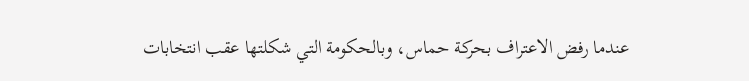عندما رفض الاعتراف بحركة حماس، وبالحكومة التي شكلتها عقب انتخابات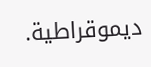ديموقراطية.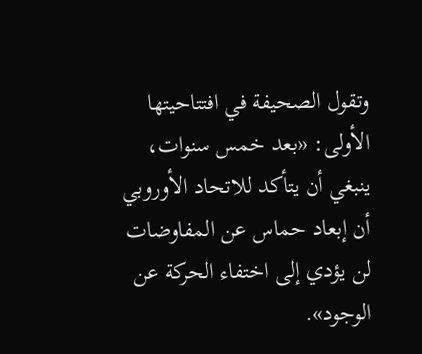وتقول الصحيفة في افتتاحيتها الأولى: «بعد خمس سنوات، ينبغي أن يتأكد للاتحاد الأوروبي أن إبعاد حماس عن المفاوضات لن يؤدي إلى اختفاء الحركة عن الوجود».